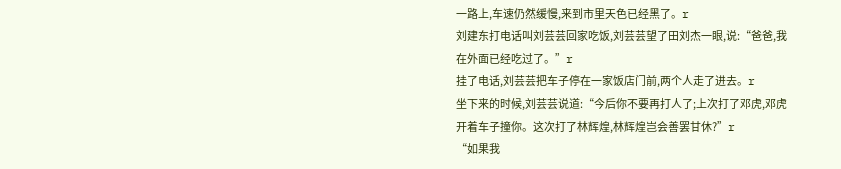一路上,车速仍然缓慢,来到市里天色已经黑了。r
刘建东打电话叫刘芸芸回家吃饭,刘芸芸望了田刘杰一眼,说:“爸爸,我在外面已经吃过了。”r
挂了电话,刘芸芸把车子停在一家饭店门前,两个人走了进去。r
坐下来的时候,刘芸芸说道:“今后你不要再打人了;上次打了邓虎,邓虎开着车子撞你。这次打了林辉煌,林辉煌岂会善罢甘休?”r
“如果我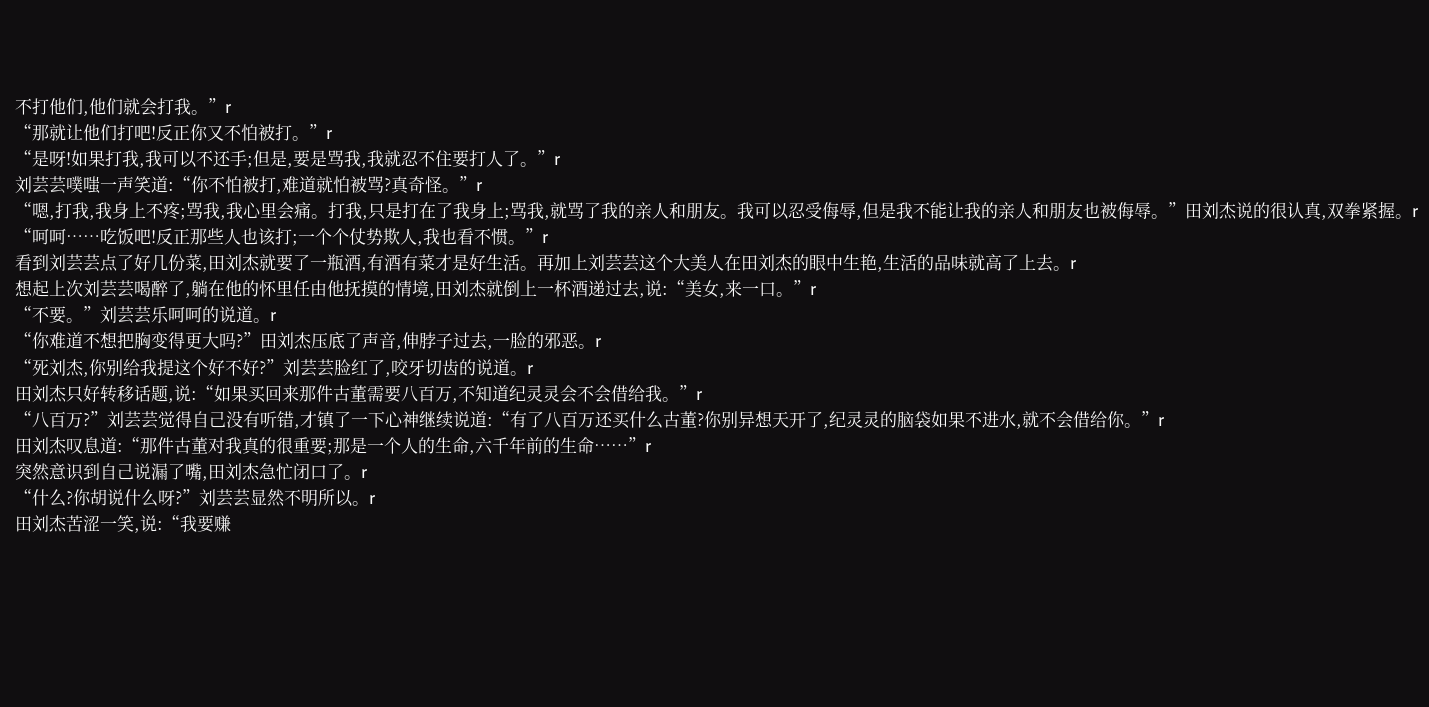不打他们,他们就会打我。”r
“那就让他们打吧!反正你又不怕被打。”r
“是呀!如果打我,我可以不还手;但是,要是骂我,我就忍不住要打人了。”r
刘芸芸噗嗤一声笑道:“你不怕被打,难道就怕被骂?真奇怪。”r
“嗯,打我,我身上不疼;骂我,我心里会痛。打我,只是打在了我身上;骂我,就骂了我的亲人和朋友。我可以忍受侮辱,但是我不能让我的亲人和朋友也被侮辱。”田刘杰说的很认真,双拳紧握。r
“呵呵……吃饭吧!反正那些人也该打;一个个仗势欺人,我也看不惯。”r
看到刘芸芸点了好几份菜,田刘杰就要了一瓶酒,有酒有菜才是好生活。再加上刘芸芸这个大美人在田刘杰的眼中生艳,生活的品味就高了上去。r
想起上次刘芸芸喝醉了,躺在他的怀里任由他抚摸的情境,田刘杰就倒上一杯酒递过去,说:“美女,来一口。”r
“不要。”刘芸芸乐呵呵的说道。r
“你难道不想把胸变得更大吗?”田刘杰压底了声音,伸脖子过去,一脸的邪恶。r
“死刘杰,你别给我提这个好不好?”刘芸芸脸红了,咬牙切齿的说道。r
田刘杰只好转移话题,说:“如果买回来那件古董需要八百万,不知道纪灵灵会不会借给我。”r
“八百万?”刘芸芸觉得自己没有听错,才镇了一下心神继续说道:“有了八百万还买什么古董?你别异想天开了,纪灵灵的脑袋如果不进水,就不会借给你。”r
田刘杰叹息道:“那件古董对我真的很重要;那是一个人的生命,六千年前的生命……”r
突然意识到自己说漏了嘴,田刘杰急忙闭口了。r
“什么?你胡说什么呀?”刘芸芸显然不明所以。r
田刘杰苦涩一笑,说:“我要赚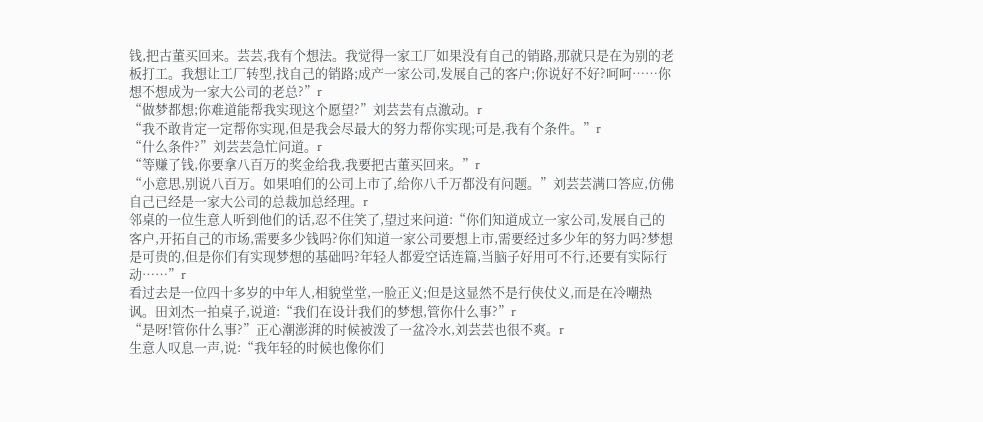钱,把古董买回来。芸芸,我有个想法。我觉得一家工厂如果没有自己的销路,那就只是在为别的老板打工。我想让工厂转型,找自己的销路;成产一家公司,发展自己的客户;你说好不好?呵呵……你想不想成为一家大公司的老总?”r
“做梦都想;你难道能帮我实现这个愿望?”刘芸芸有点激动。r
“我不敢肯定一定帮你实现,但是我会尽最大的努力帮你实现;可是,我有个条件。”r
“什么条件?”刘芸芸急忙问道。r
“等赚了钱,你要拿八百万的奖金给我,我要把古董买回来。”r
“小意思,别说八百万。如果咱们的公司上市了,给你八千万都没有问题。”刘芸芸满口答应,仿佛自己已经是一家大公司的总裁加总经理。r
邻桌的一位生意人听到他们的话,忍不住笑了,望过来问道:“你们知道成立一家公司,发展自己的客户,开拓自己的市场,需要多少钱吗?你们知道一家公司要想上市,需要经过多少年的努力吗?梦想是可贵的,但是你们有实现梦想的基础吗?年轻人都爱空话连篇,当脑子好用可不行,还要有实际行动……”r
看过去是一位四十多岁的中年人,相貌堂堂,一脸正义;但是这显然不是行侠仗义,而是在冷嘲热讽。田刘杰一拍桌子,说道:“我们在设计我们的梦想,管你什么事?”r
“是呀!管你什么事?”正心潮澎湃的时候被泼了一盆冷水,刘芸芸也很不爽。r
生意人叹息一声,说:“我年轻的时候也像你们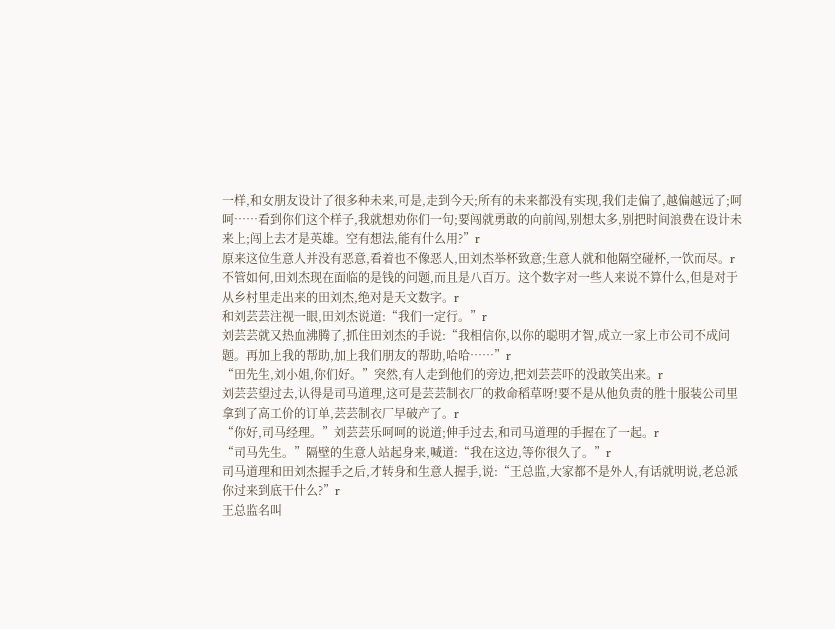一样,和女朋友设计了很多种未来,可是,走到今天;所有的未来都没有实现,我们走偏了,越偏越远了;呵呵……看到你们这个样子,我就想劝你们一句;要闯就勇敢的向前闯,别想太多,别把时间浪费在设计未来上;闯上去才是英雄。空有想法,能有什么用?”r
原来这位生意人并没有恶意,看着也不像恶人,田刘杰举杯致意;生意人就和他隔空碰杯,一饮而尽。r
不管如何,田刘杰现在面临的是钱的问题,而且是八百万。这个数字对一些人来说不算什么,但是对于从乡村里走出来的田刘杰,绝对是天文数字。r
和刘芸芸注视一眼,田刘杰说道:“我们一定行。”r
刘芸芸就又热血沸腾了,抓住田刘杰的手说:“我相信你,以你的聪明才智,成立一家上市公司不成问题。再加上我的帮助,加上我们朋友的帮助,哈哈……”r
“田先生,刘小姐,你们好。”突然,有人走到他们的旁边,把刘芸芸吓的没敢笑出来。r
刘芸芸望过去,认得是司马道理,这可是芸芸制衣厂的救命稻草呀!要不是从他负责的胜十服装公司里拿到了高工价的订单,芸芸制衣厂早破产了。r
“你好,司马经理。”刘芸芸乐呵呵的说道;伸手过去,和司马道理的手握在了一起。r
“司马先生。”隔壁的生意人站起身来,喊道:“我在这边,等你很久了。”r
司马道理和田刘杰握手之后,才转身和生意人握手,说:“王总监,大家都不是外人,有话就明说,老总派你过来到底干什么?”r
王总监名叫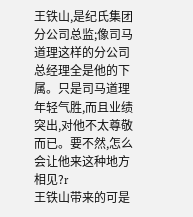王铁山,是纪氏集团分公司总监;像司马道理这样的分公司总经理全是他的下属。只是司马道理年轻气胜,而且业绩突出,对他不太尊敬而已。要不然,怎么会让他来这种地方相见?r
王铁山带来的可是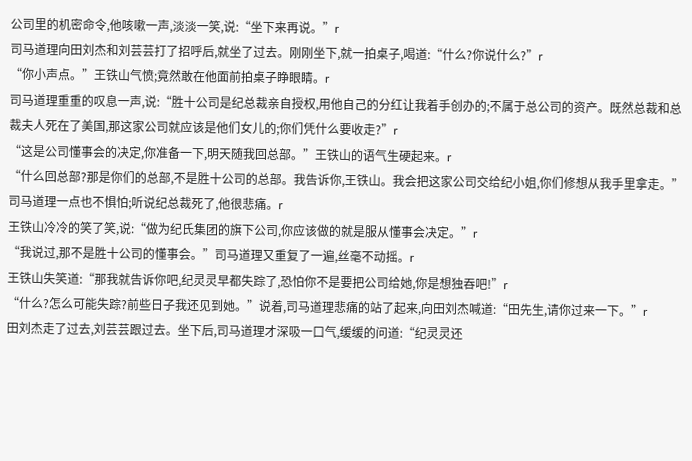公司里的机密命令,他咳嗽一声,淡淡一笑,说:“坐下来再说。”r
司马道理向田刘杰和刘芸芸打了招呼后,就坐了过去。刚刚坐下,就一拍桌子,喝道:“什么?你说什么?”r
“你小声点。”王铁山气愤;竟然敢在他面前拍桌子睁眼睛。r
司马道理重重的叹息一声,说:“胜十公司是纪总裁亲自授权,用他自己的分红让我着手创办的;不属于总公司的资产。既然总裁和总裁夫人死在了美国,那这家公司就应该是他们女儿的;你们凭什么要收走?”r
“这是公司懂事会的决定,你准备一下,明天随我回总部。”王铁山的语气生硬起来。r
“什么回总部?那是你们的总部,不是胜十公司的总部。我告诉你,王铁山。我会把这家公司交给纪小姐,你们修想从我手里拿走。”司马道理一点也不惧怕;听说纪总裁死了,他很悲痛。r
王铁山冷冷的笑了笑,说:“做为纪氏集团的旗下公司,你应该做的就是服从懂事会决定。”r
“我说过,那不是胜十公司的懂事会。”司马道理又重复了一遍,丝毫不动摇。r
王铁山失笑道:“那我就告诉你吧,纪灵灵早都失踪了,恐怕你不是要把公司给她,你是想独吞吧!”r
“什么?怎么可能失踪?前些日子我还见到她。”说着,司马道理悲痛的站了起来,向田刘杰喊道:“田先生,请你过来一下。”r
田刘杰走了过去,刘芸芸跟过去。坐下后,司马道理才深吸一口气,缓缓的问道:“纪灵灵还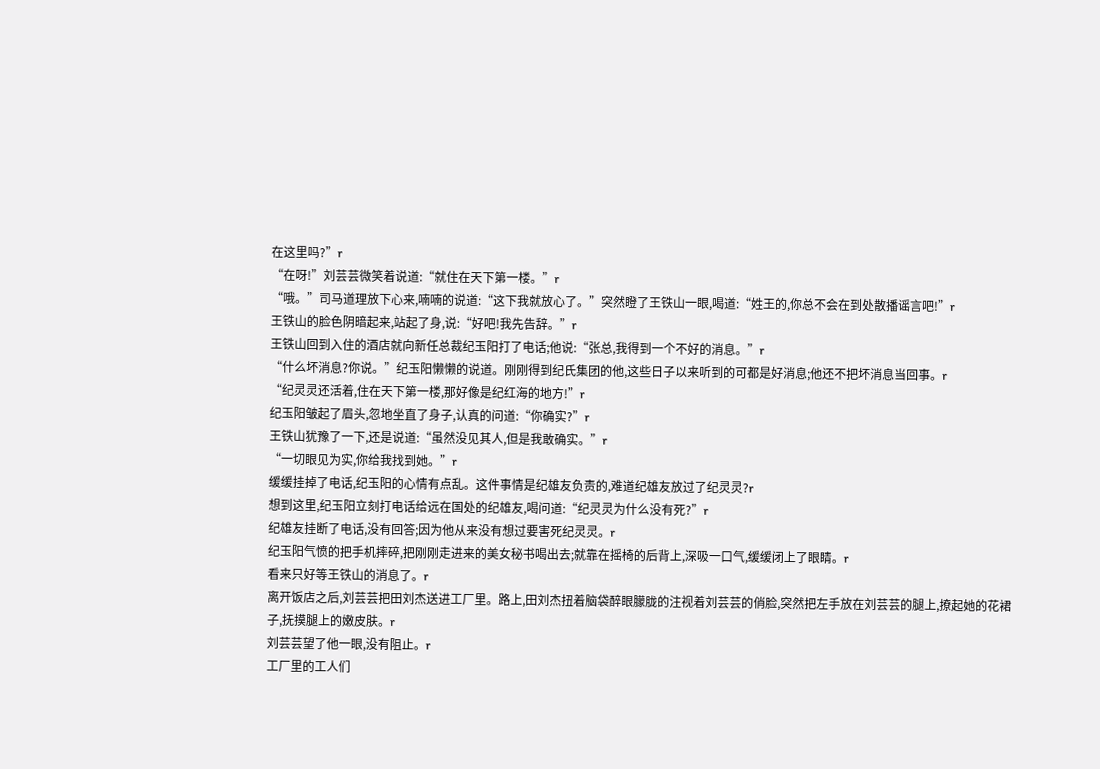在这里吗?”r
“在呀!”刘芸芸微笑着说道:“就住在天下第一楼。”r
“哦。”司马道理放下心来,喃喃的说道:“这下我就放心了。”突然瞪了王铁山一眼,喝道:“姓王的,你总不会在到处散播谣言吧!”r
王铁山的脸色阴暗起来,站起了身,说:“好吧!我先告辞。”r
王铁山回到入住的酒店就向新任总裁纪玉阳打了电话;他说:“张总,我得到一个不好的消息。”r
“什么坏消息?你说。”纪玉阳懒懒的说道。刚刚得到纪氏集团的他,这些日子以来听到的可都是好消息;他还不把坏消息当回事。r
“纪灵灵还活着,住在天下第一楼,那好像是纪红海的地方!”r
纪玉阳皱起了眉头,忽地坐直了身子,认真的问道:“你确实?”r
王铁山犹豫了一下,还是说道:“虽然没见其人,但是我敢确实。”r
“一切眼见为实,你给我找到她。”r
缓缓挂掉了电话,纪玉阳的心情有点乱。这件事情是纪雄友负责的,难道纪雄友放过了纪灵灵?r
想到这里,纪玉阳立刻打电话给远在国处的纪雄友,喝问道:“纪灵灵为什么没有死?”r
纪雄友挂断了电话,没有回答;因为他从来没有想过要害死纪灵灵。r
纪玉阳气愤的把手机摔碎,把刚刚走进来的美女秘书喝出去;就靠在摇椅的后背上,深吸一口气,缓缓闭上了眼睛。r
看来只好等王铁山的消息了。r
离开饭店之后,刘芸芸把田刘杰送进工厂里。路上,田刘杰扭着脑袋醉眼朦胧的注视着刘芸芸的俏脸,突然把左手放在刘芸芸的腿上,撩起她的花裙子,抚摸腿上的嫩皮肤。r
刘芸芸望了他一眼,没有阻止。r
工厂里的工人们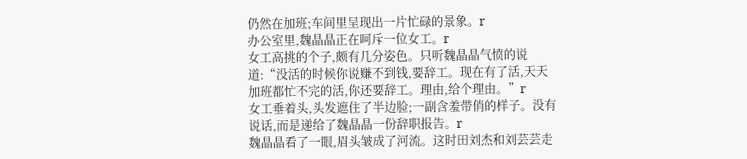仍然在加班;车间里呈现出一片忙碌的景象。r
办公室里,魏晶晶正在呵斥一位女工。r
女工高挑的个子,颇有几分姿色。只听魏晶晶气愤的说道:“没活的时候你说赚不到钱,要辞工。现在有了活,天天加班都忙不完的活,你还要辞工。理由,给个理由。”r
女工垂着头,头发遮住了半边脸;一副含羞带俏的样子。没有说话,而是递给了魏晶晶一份辞职报告。r
魏晶晶看了一眼,眉头皱成了河流。这时田刘杰和刘芸芸走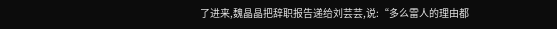了进来,魏晶晶把辞职报告递给刘芸芸,说:“多么雷人的理由都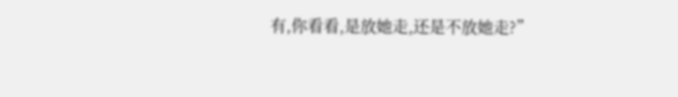有,你看看,是放她走,还是不放她走?”